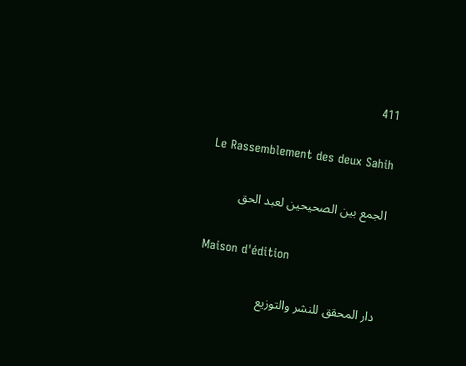411

Le Rassemblement des deux Sahih

الجمع بين الصحيحين لعبد الحق

Maison d'édition

دار المحقق للنشر والتوزيع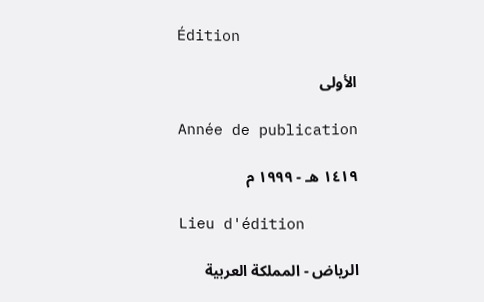Édition

الأولى

Année de publication

١٤١٩ هـ - ١٩٩٩ م

Lieu d'édition

الرياض - المملكة العربية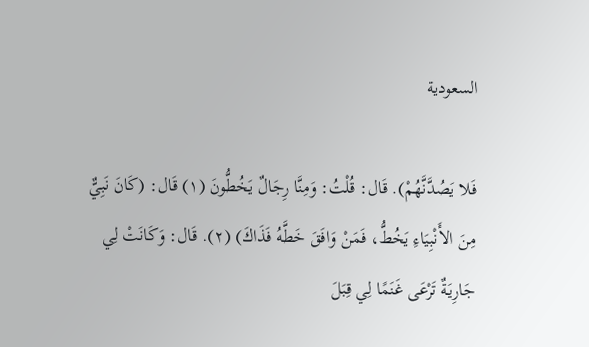السعودية

فَلا يَصُدَّنَّهُمْ). قَال: قُلْتُ: وَمِنَّا رِجَالٌ يَخُطُّونَ (١) قَال: (كَانَ نَبِيٌّ مِنَ الأَنْبِيَاءِ يَخُطُّ، فَمَنْ وَافَقَ خَطَّهُ فَذَاكَ) (٢). قَال: وَكَانَتْ لِي جَارِيَةٌ تَرْعَى غَنَمًا لِي قِبَلَ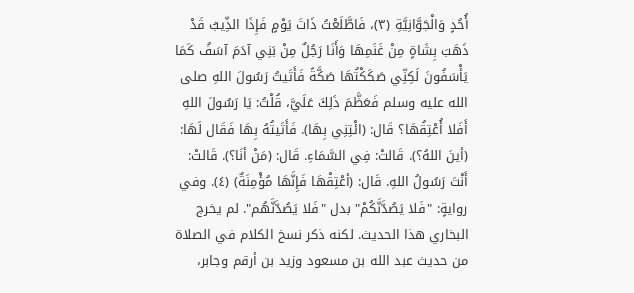أُحُدٍ وَالْجَوَّانِيَّةِ (٣)، فَاطَّلَعْتُ ذَاتَ يَوْمٍ فَإِذَا الذِّيبُ قَدْ ذَهَبَ بِشَاةٍ مِنْ غَنَمِهَا وَأَنَا رَجُلٌ مِنْ بَنِي آدَمَ آسَفُ كَمَا يَأْسَفُونَ لَكِنِّي صَكَكْتُهَا صَكَّةً فَأَتَيتُ رَسُولَ اللهِ صلى الله عليه وسلم فَعَظَّمَ ذَلِكَ عَلَيَّ، قُلْتُ: يَا رَسُولَ اللهِ أَفَلا أُعْتِقُهَا؟ قَال: (ائْتِنِي بِهَا). فَأَتَيتُهُ بِهَا فَقَال لَهَا: (أينَ اللهُ؟). قَالتْ: فِي السَّمَاءِ. قَال: (مَنْ أنَا؟). قَالتْ: أَنْتَ رَسُولُ اللهِ. قَال: (أعْتِقْهَا فَإِنَّهَا مُؤْمِنَةٌ) (٤). وفي روايةٍ: "فَلا يَصُدَّنَّكُمْ" بدل "فَلا يَصُدَّنَّهُم". لم يخرج البخاري هذا الحديث. لكنه ذكر نسخ الكلام في الصلاة من حديث عبد الله بن مسعود وزيد بن أرقم وجابر،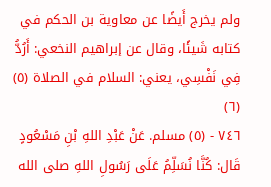ولم يخرج أَيضًا عن معاوية بن الحكم في كتابه شَيئًا، وقال عن إبراهيم النخعي: أَرُدُّ فِي نَفْسِي، يعني: السلام في الصلاة (٥) (٦)
٧٤٦ - (٥) مسلم. عَنْ عَبْدِ اللهِ بْنِ مَسْعُودٍ قَال: كُنَّا نُسَلِّمُ عَلَى رَسُولِ اللهِ صلى الله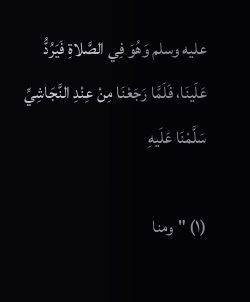عليه وسلم وَهُوَ فِي الصَّلاةِ فَيَرُدُّ عَلَينَا، فَلَمَّا رَجَعْنَا مِنْ عِنْدِ النَّجَاشِيِّ سَلَّمْنَا عَلَيهِ

(١) "ومنا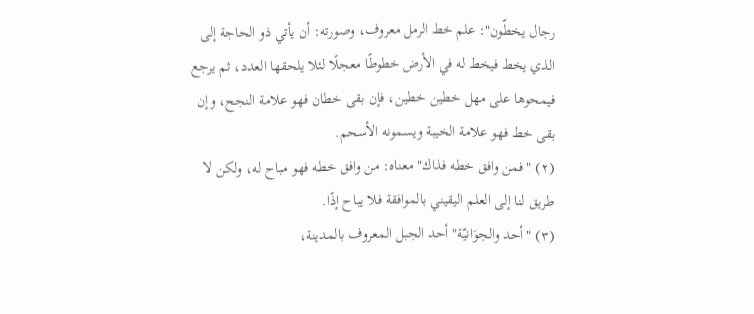رجال يخطّون": علم خط الرمل معروف، وصورته: أن يأتي ذو الحاجة إلى الذي يخط فيخط له في الأرض خطوطًا معجلًا لئلا يلحقها العدد، ثم يرجع فيمحوها على مهل خطين خطين، فإن بقى خطان فهو علامة النجح، وإن بقى خط فهو علامة الخيبة ويسمونه الأسحم.
(٢) "فمن وافق خطه فذاك" معناه: من وافق خطه فهو مباح له، ولكن لا طريق لنا إلى العلم اليقيني بالموافقة فلا يباح إذًا.
(٣) "أحد والجوَانيّة" أحد الجبل المعروف بالمدينة،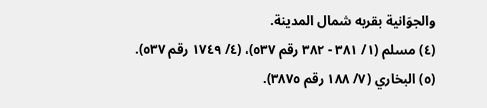والجوَانية بقربه شمال المدينة.
(٤) مسلم (١/ ٣٨١ - ٣٨٢ رقم ٥٣٧)، (٤/ ١٧٤٩ رقم ٥٣٧).
(٥) البخاري (٧/ ١٨٨ رقم ٣٨٧٥).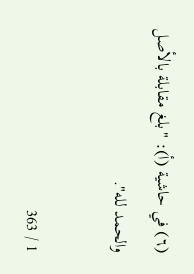(٦) في حاشية (أ): "بلغ مقابلة بالأصل والحمد لله".

1 / 363